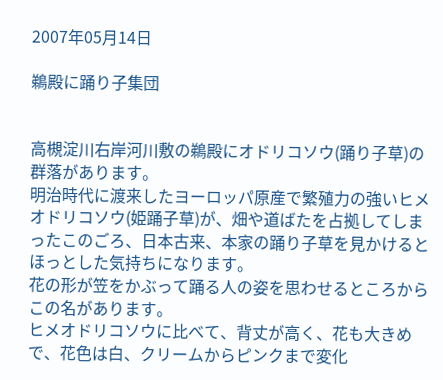2007年05月14日

鵜殿に踊り子集団


高槻淀川右岸河川敷の鵜殿にオドリコソウ(踊り子草)の群落があります。
明治時代に渡来したヨーロッパ原産で繁殖力の強いヒメオドリコソウ(姫踊子草)が、畑や道ばたを占拠してしまったこのごろ、日本古来、本家の踊り子草を見かけるとほっとした気持ちになります。
花の形が笠をかぶって踊る人の姿を思わせるところからこの名があります。
ヒメオドリコソウに比べて、背丈が高く、花も大きめで、花色は白、クリームからピンクまで変化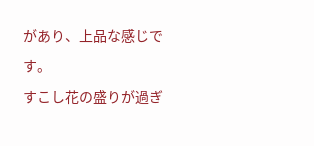があり、上品な感じです。
すこし花の盛りが過ぎ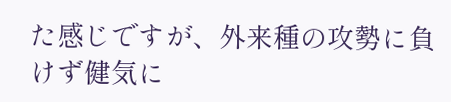た感じですが、外来種の攻勢に負けず健気に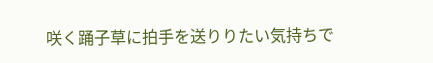咲く踊子草に拍手を送りりたい気持ちで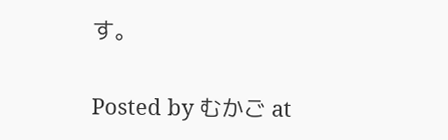す。

Posted by むかご at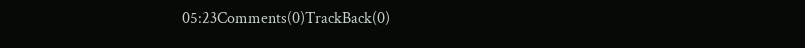05:23Comments(0)TrackBack(0)